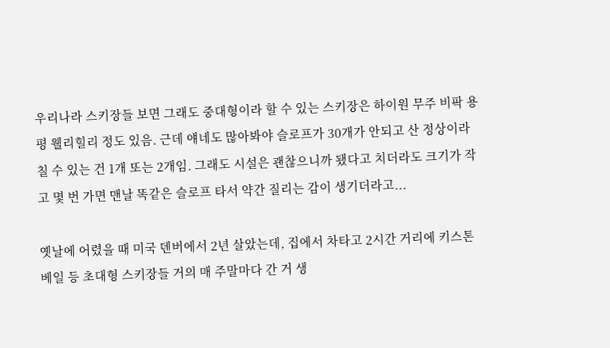우리나라 스키장들 보면 그래도 중대형이라 할 수 있는 스키장은 하이원 무주 비팍 용평 웰리힐리 정도 있음. 근데 얘네도 많아봐야 슬로프가 30개가 안되고 산 정상이라 칠 수 있는 건 1개 또는 2개임. 그래도 시설은 괜찮으니까 됐다고 치더라도 크기가 작고 몇 번 가면 맨날 똑같은 슬로프 타서 약간 질리는 감이 생기더라고...

옛날에 어렸을 때 미국 덴버에서 2년 살았는데, 집에서 차타고 2시간 거리에 키스톤 베일 등 초대형 스키장들 거의 매 주말마다 간 거 생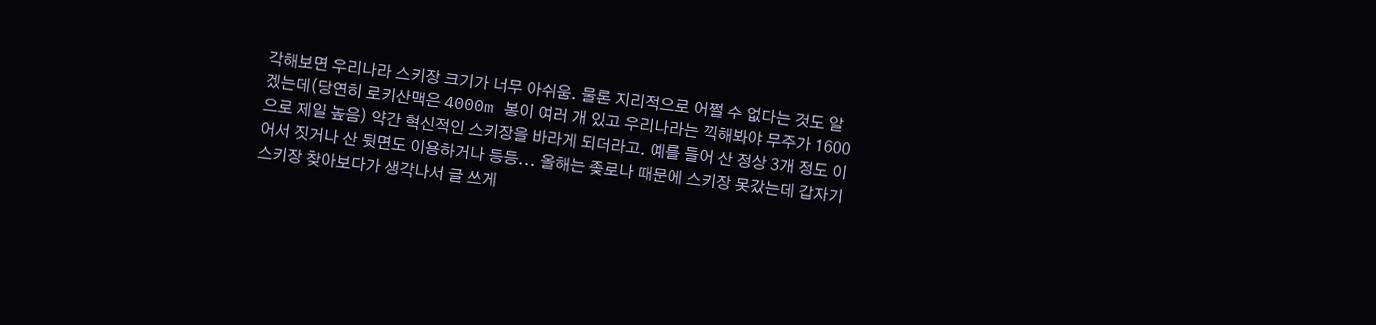각해보면 우리나라 스키장 크기가 너무 아쉬움. 물론 지리적으로 어쩔 수 없다는 것도 알겠는데(당연히 로키산맥은 4000m 봉이 여러 개 있고 우리나라는 끽해봐야 무주가 1600으로 제일 높음) 약간 혁신적인 스키장을 바라게 되더라고. 예를 들어 산 정상 3개 정도 이어서 짓거나 산 뒷면도 이용하거나 등등... 올해는 좆로나 때문에 스키장 못갔는데 갑자기 스키장 찾아보다가 생각나서 글 쓰게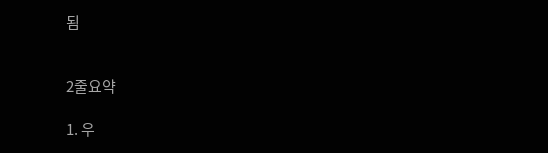됨


2줄요약

1. 우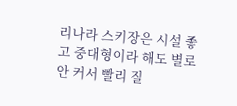리나라 스키장은 시설 좋고 중대형이라 해도 별로 안 커서 빨리 질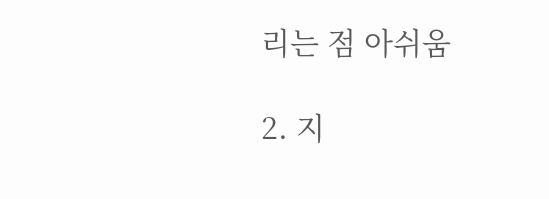리는 점 아쉬움

2. 지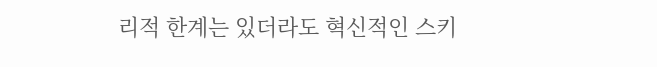리적 한계는 있더라도 혁신적인 스키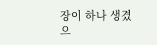장이 하나 생겼으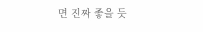면 진짜 좋을 듯